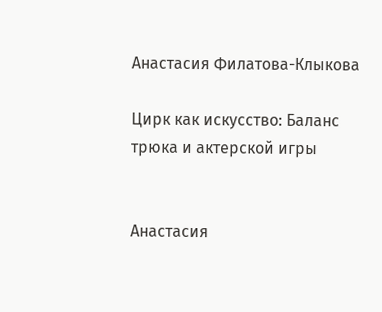Анастасия Филатова-Клыкова

Цирк как искусство: Баланс трюка и актерской игры


Анастасия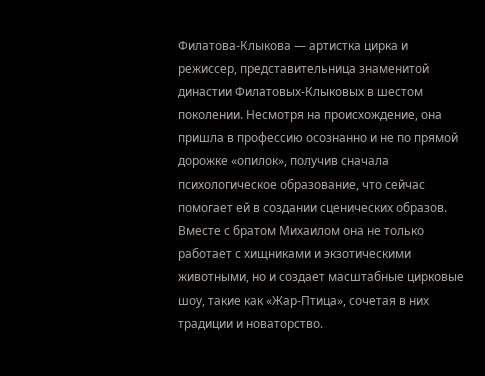Филатова-Клыкова — артистка цирка и режиссер, представительница знаменитой династии Филатовых-Клыковых в шестом поколении. Несмотря на происхождение, она пришла в профессию осознанно и не по прямой дорожке «опилок», получив сначала психологическое образование, что сейчас помогает ей в создании сценических образов. Вместе с братом Михаилом она не только работает с хищниками и экзотическими животными, но и создает масштабные цирковые шоу, такие как «Жар-Птица», сочетая в них традиции и новаторство.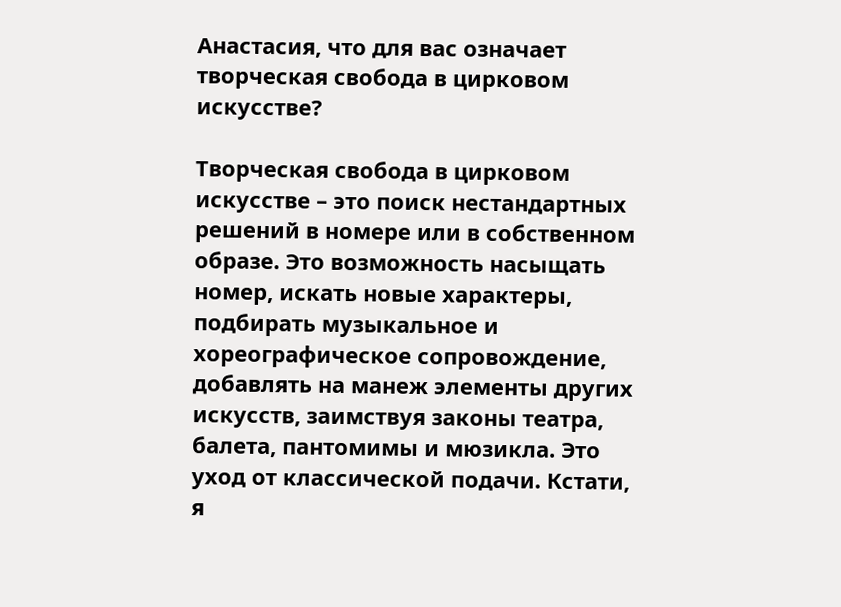Анастасия, что для вас означает творческая свобода в цирковом искусстве?

Творческая свобода в цирковом искусстве – это поиск нестандартных решений в номере или в собственном образе. Это возможность насыщать номер, искать новые характеры, подбирать музыкальное и хореографическое сопровождение, добавлять на манеж элементы других искусств, заимствуя законы театра, балета, пантомимы и мюзикла. Это уход от классической подачи. Кстати, я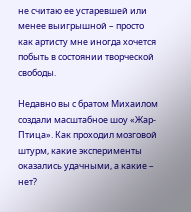не считаю ее устаревшей или менее выигрышной – просто как артисту мне иногда хочется побыть в состоянии творческой свободы.

Недавно вы с братом Михаилом создали масштабное шоу «Жар-Птица». Как проходил мозговой штурм, какие эксперименты оказались удачными, а какие – нет?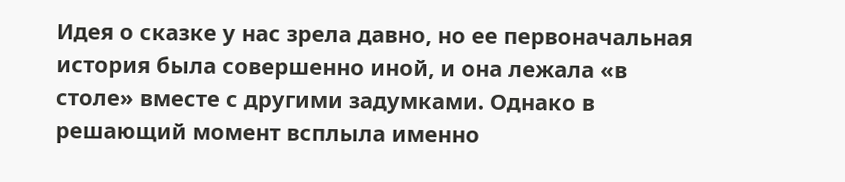Идея о сказке у нас зрела давно, но ее первоначальная история была совершенно иной, и она лежала «в столе» вместе с другими задумками. Однако в решающий момент всплыла именно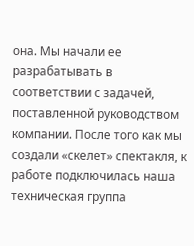она. Мы начали ее разрабатывать в соответствии с задачей, поставленной руководством компании. После того как мы создали «скелет» спектакля, к работе подключилась наша техническая группа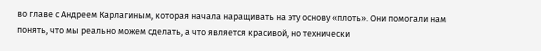во главе с Андреем Карлагиным, которая начала наращивать на эту основу «плоть». Они помогали нам понять, что мы реально можем сделать, а что является красивой, но технически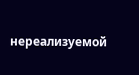нереализуемой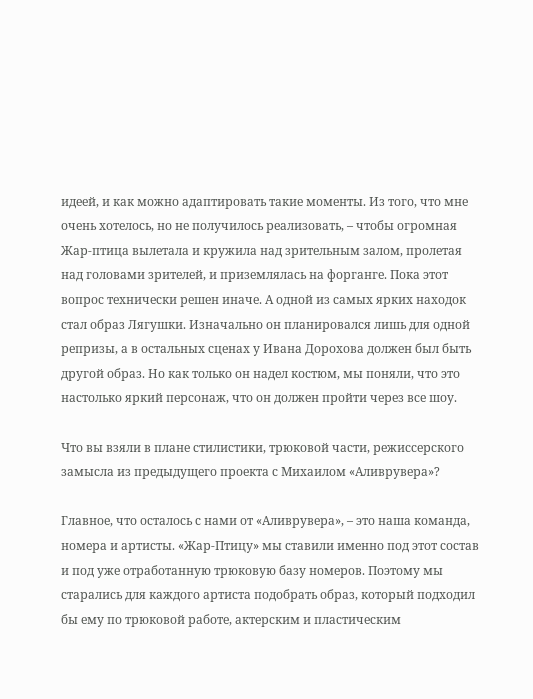идеей, и как можно адаптировать такие моменты. Из того, что мне очень хотелось, но не получилось реализовать, – чтобы огромная Жар-птица вылетала и кружила над зрительным залом, пролетая над головами зрителей, и приземлялась на форганге. Пока этот вопрос технически решен иначе. А одной из самых ярких находок стал образ Лягушки. Изначально он планировался лишь для одной репризы, а в остальных сценах у Ивана Дорохова должен был быть другой образ. Но как только он надел костюм, мы поняли, что это настолько яркий персонаж, что он должен пройти через все шоу.

Что вы взяли в плане стилистики, трюковой части, режиссерского замысла из предыдущего проекта с Михаилом «Аливрувера»?

Главное, что осталось с нами от «Аливрувера», – это наша команда, номера и артисты. «Жар-Птицу» мы ставили именно под этот состав и под уже отработанную трюковую базу номеров. Поэтому мы старались для каждого артиста подобрать образ, который подходил бы ему по трюковой работе, актерским и пластическим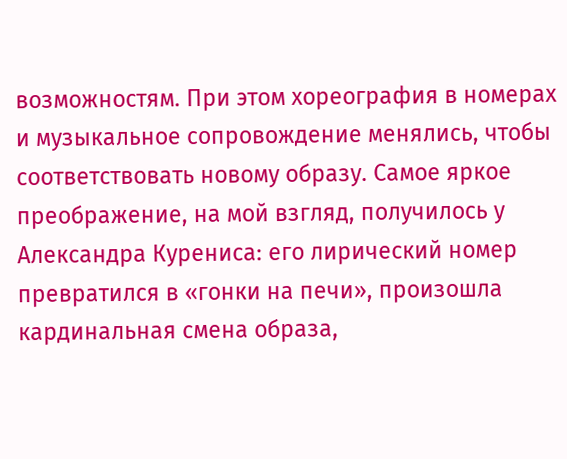возможностям. При этом хореография в номерах и музыкальное сопровождение менялись, чтобы соответствовать новому образу. Самое яркое преображение, на мой взгляд, получилось у Александра Курениса: его лирический номер превратился в «гонки на печи», произошла кардинальная смена образа,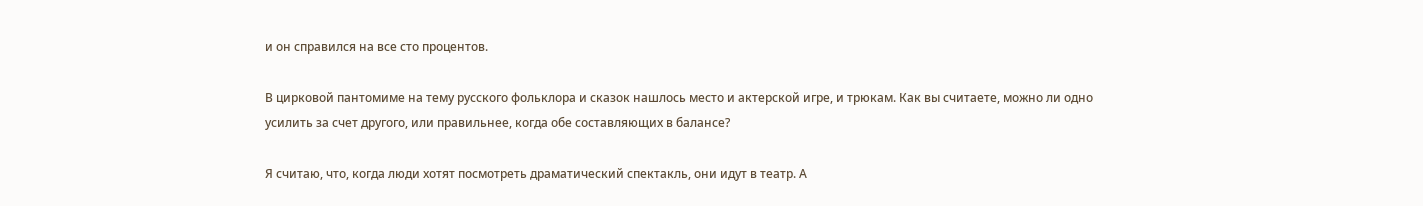и он справился на все сто процентов.

В цирковой пантомиме на тему русского фольклора и сказок нашлось место и актерской игре, и трюкам. Как вы считаете, можно ли одно усилить за счет другого, или правильнее, когда обе составляющих в балансе?

Я считаю, что, когда люди хотят посмотреть драматический спектакль, они идут в театр. А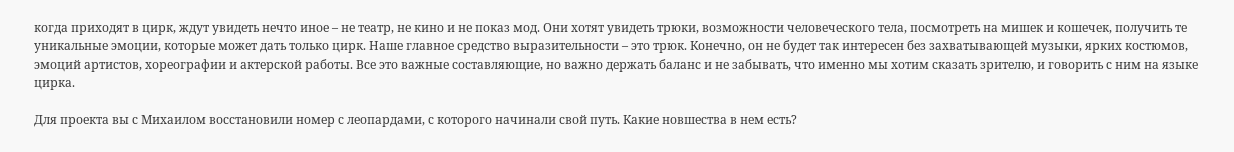когда приходят в цирк, ждут увидеть нечто иное – не театр, не кино и не показ мод. Они хотят увидеть трюки, возможности человеческого тела, посмотреть на мишек и кошечек, получить те уникальные эмоции, которые может дать только цирк. Наше главное средство выразительности – это трюк. Конечно, он не будет так интересен без захватывающей музыки, ярких костюмов, эмоций артистов, хореографии и актерской работы. Все это важные составляющие, но важно держать баланс и не забывать, что именно мы хотим сказать зрителю, и говорить с ним на языке цирка.

Для проекта вы с Михаилом восстановили номер с леопардами, с которого начинали свой путь. Какие новшества в нем есть?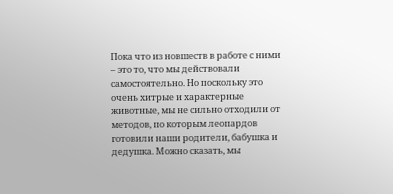Пока что из новшеств в работе с ними – это то, что мы действовали самостоятельно. Но поскольку это очень хитрые и характерные животные, мы не сильно отходили от методов, по которым леопардов готовили наши родители, бабушка и дедушка. Можно сказать, мы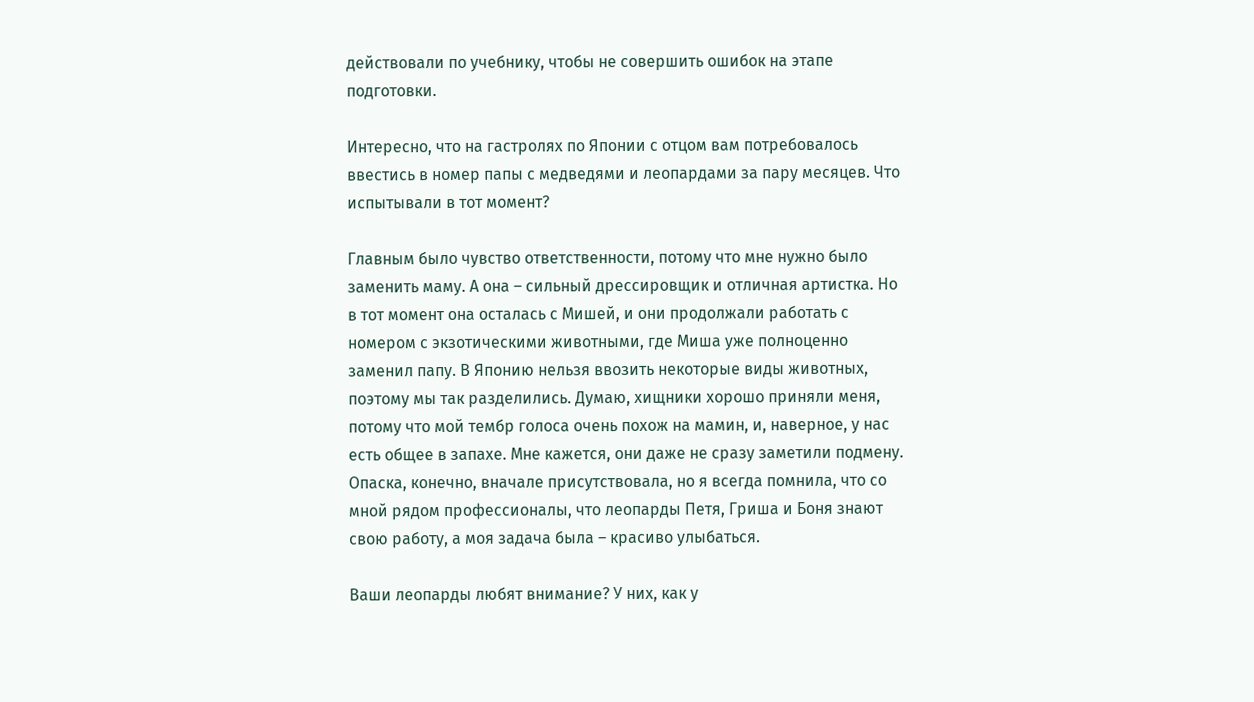действовали по учебнику, чтобы не совершить ошибок на этапе подготовки.

Интересно, что на гастролях по Японии с отцом вам потребовалось ввестись в номер папы с медведями и леопардами за пару месяцев. Что испытывали в тот момент?

Главным было чувство ответственности, потому что мне нужно было заменить маму. А она – сильный дрессировщик и отличная артистка. Но в тот момент она осталась с Мишей, и они продолжали работать с номером с экзотическими животными, где Миша уже полноценно заменил папу. В Японию нельзя ввозить некоторые виды животных, поэтому мы так разделились. Думаю, хищники хорошо приняли меня, потому что мой тембр голоса очень похож на мамин, и, наверное, у нас есть общее в запахе. Мне кажется, они даже не сразу заметили подмену. Опаска, конечно, вначале присутствовала, но я всегда помнила, что со мной рядом профессионалы, что леопарды Петя, Гриша и Боня знают свою работу, а моя задача была – красиво улыбаться.

Ваши леопарды любят внимание? У них, как у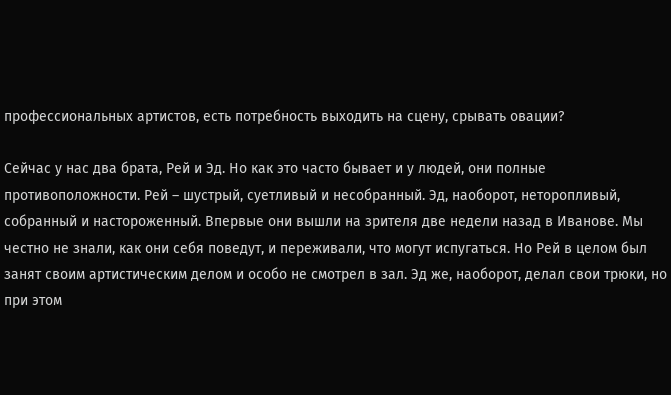профессиональных артистов, есть потребность выходить на сцену, срывать овации?

Сейчас у нас два брата, Рей и Эд. Но как это часто бывает и у людей, они полные противоположности. Рей – шустрый, суетливый и несобранный. Эд, наоборот, неторопливый, собранный и настороженный. Впервые они вышли на зрителя две недели назад в Иванове. Мы честно не знали, как они себя поведут, и переживали, что могут испугаться. Но Рей в целом был занят своим артистическим делом и особо не смотрел в зал. Эд же, наоборот, делал свои трюки, но при этом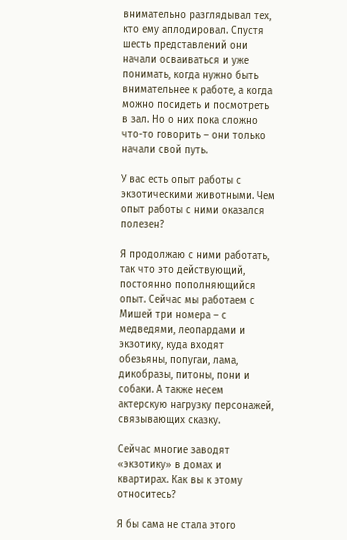внимательно разглядывал тех, кто ему аплодировал. Спустя шесть представлений они начали осваиваться и уже понимать, когда нужно быть внимательнее к работе, а когда можно посидеть и посмотреть в зал. Но о них пока сложно что-то говорить – они только начали свой путь.

У вас есть опыт работы с экзотическими животными. Чем опыт работы с ними оказался полезен?

Я продолжаю с ними работать, так что это действующий, постоянно пополняющийся опыт. Сейчас мы работаем с Мишей три номера – с медведями, леопардами и экзотику, куда входят обезьяны, попугаи, лама, дикобразы, питоны, пони и собаки. А также несем актерскую нагрузку персонажей, связывающих сказку.

Сейчас многие заводят «экзотику» в домах и квартирах. Как вы к этому относитесь?

Я бы сама не стала этого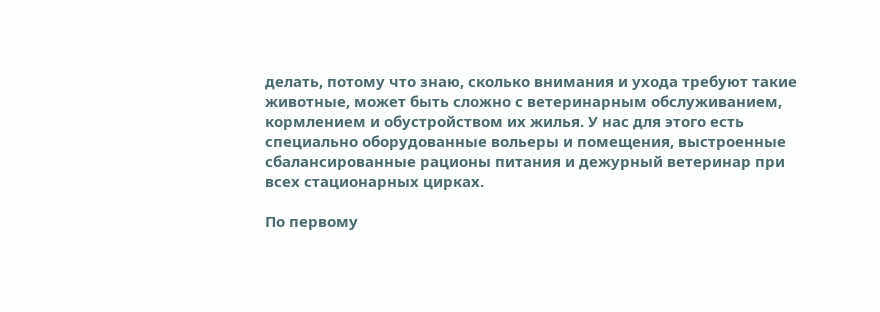делать, потому что знаю, сколько внимания и ухода требуют такие животные, может быть сложно с ветеринарным обслуживанием, кормлением и обустройством их жилья. У нас для этого есть специально оборудованные вольеры и помещения, выстроенные сбалансированные рационы питания и дежурный ветеринар при всех стационарных цирках.

По первому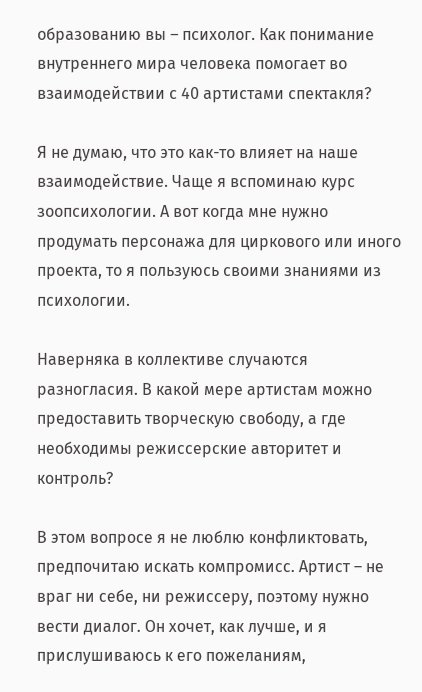образованию вы – психолог. Как понимание внутреннего мира человека помогает во взаимодействии с 40 артистами спектакля?

Я не думаю, что это как-то влияет на наше взаимодействие. Чаще я вспоминаю курс зоопсихологии. А вот когда мне нужно продумать персонажа для циркового или иного проекта, то я пользуюсь своими знаниями из психологии.

Наверняка в коллективе случаются разногласия. В какой мере артистам можно предоставить творческую свободу, а где необходимы режиссерские авторитет и контроль?

В этом вопросе я не люблю конфликтовать, предпочитаю искать компромисс. Артист – не враг ни себе, ни режиссеру, поэтому нужно вести диалог. Он хочет, как лучше, и я прислушиваюсь к его пожеланиям,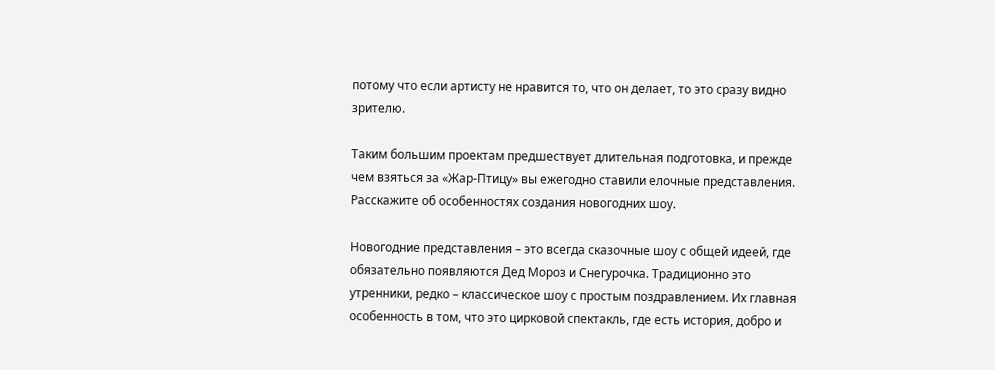потому что если артисту не нравится то, что он делает, то это сразу видно зрителю.

Таким большим проектам предшествует длительная подготовка, и прежде чем взяться за «Жар-Птицу» вы ежегодно ставили елочные представления. Расскажите об особенностях создания новогодних шоу.

Новогодние представления – это всегда сказочные шоу с общей идеей, где обязательно появляются Дед Мороз и Снегурочка. Традиционно это утренники, редко – классическое шоу с простым поздравлением. Их главная особенность в том, что это цирковой спектакль, где есть история, добро и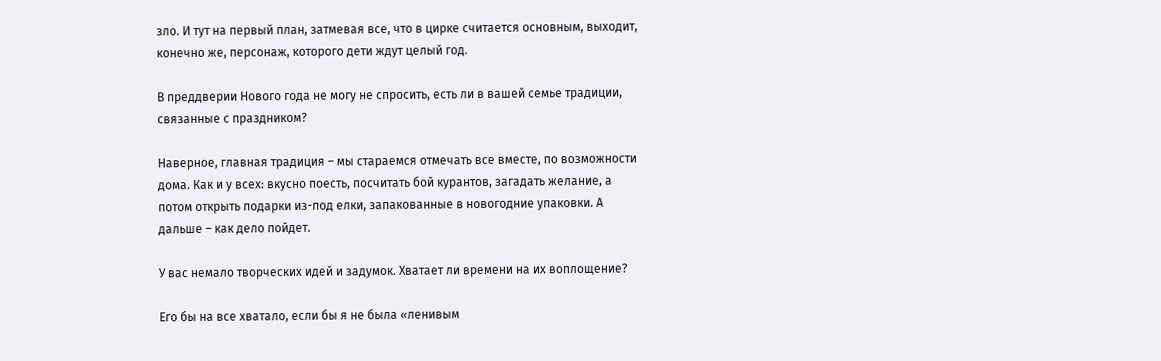зло. И тут на первый план, затмевая все, что в цирке считается основным, выходит, конечно же, персонаж, которого дети ждут целый год.

В преддверии Нового года не могу не спросить, есть ли в вашей семье традиции, связанные с праздником?

Наверное, главная традиция – мы стараемся отмечать все вместе, по возможности дома. Как и у всех: вкусно поесть, посчитать бой курантов, загадать желание, а потом открыть подарки из-под елки, запакованные в новогодние упаковки. А дальше – как дело пойдет.

У вас немало творческих идей и задумок. Хватает ли времени на их воплощение?

Его бы на все хватало, если бы я не была «ленивым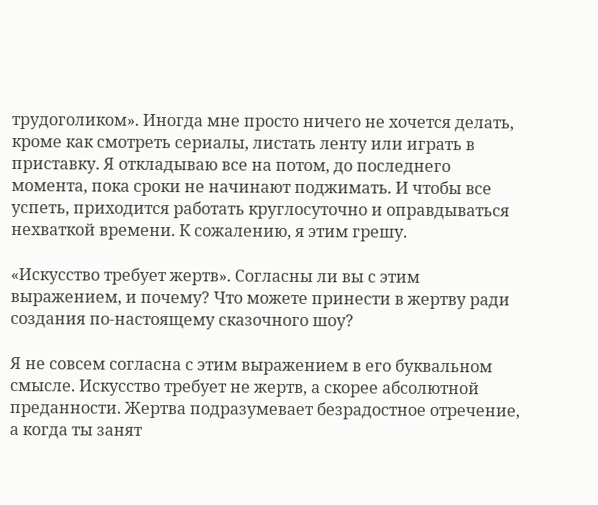трудоголиком». Иногда мне просто ничего не хочется делать, кроме как смотреть сериалы, листать ленту или играть в приставку. Я откладываю все на потом, до последнего момента, пока сроки не начинают поджимать. И чтобы все успеть, приходится работать круглосуточно и оправдываться нехваткой времени. К сожалению, я этим грешу.

«Искусство требует жертв». Согласны ли вы с этим выражением, и почему? Что можете принести в жертву ради создания по-настоящему сказочного шоу?

Я не совсем согласна с этим выражением в его буквальном смысле. Искусство требует не жертв, а скорее абсолютной преданности. Жертва подразумевает безрадостное отречение, а когда ты занят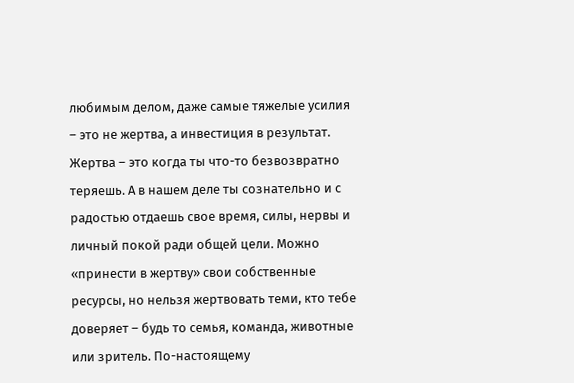любимым делом, даже самые тяжелые усилия – это не жертва, а инвестиция в результат. Жертва – это когда ты что-то безвозвратно теряешь. А в нашем деле ты сознательно и с радостью отдаешь свое время, силы, нервы и личный покой ради общей цели. Можно «принести в жертву» свои собственные ресурсы, но нельзя жертвовать теми, кто тебе доверяет – будь то семья, команда, животные или зритель. По-настоящему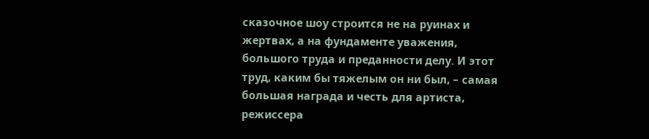сказочное шоу строится не на руинах и жертвах, а на фундаменте уважения, большого труда и преданности делу. И этот труд, каким бы тяжелым он ни был, – самая большая награда и честь для артиста, режиссера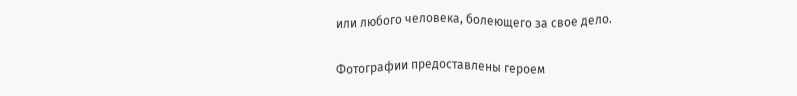или любого человека, болеющего за свое дело.

Фотографии предоставлены героем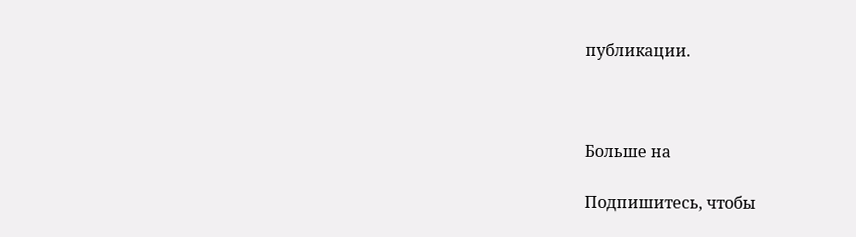публикации.



Больше на

Подпишитесь, чтобы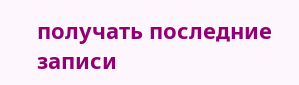получать последние записи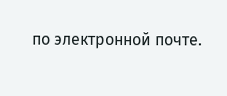по электронной почте.